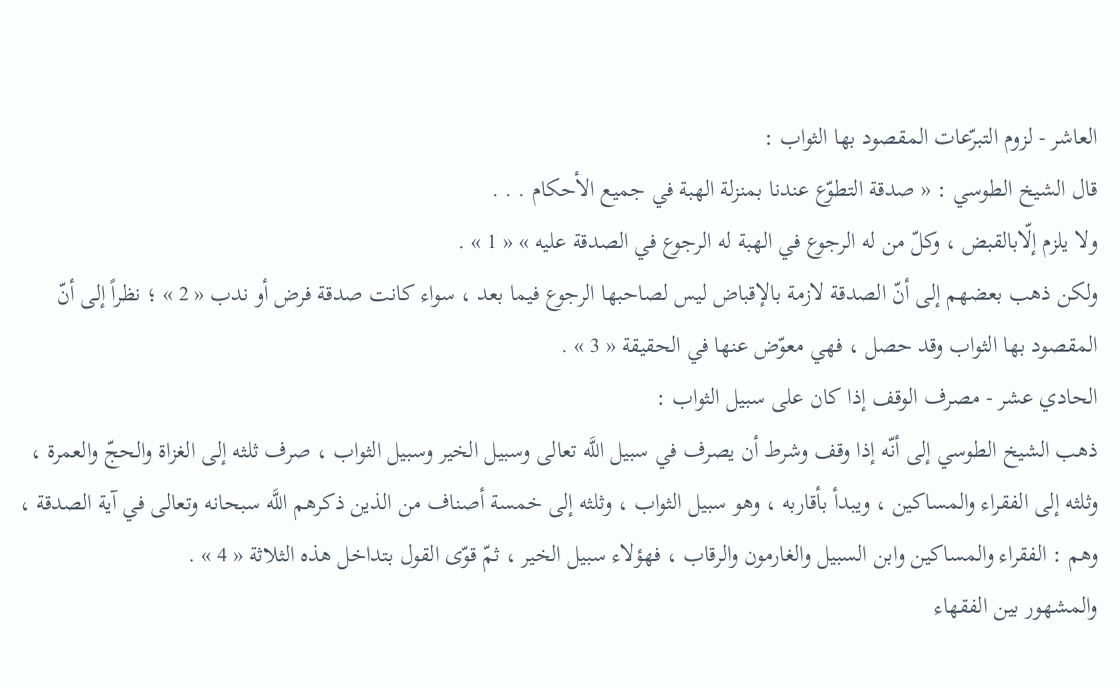العاشر - لزوم التبرّعات المقصود بها الثواب :
قال الشيخ الطوسي : « صدقة التطوّع عندنا بمنزلة الهبة في جميع الأحكام . . .
ولا يلزم إلّابالقبض ، وكلّ من له الرجوع في الهبة له الرجوع في الصدقة عليه » « 1 » .
ولكن ذهب بعضهم إلى أنّ الصدقة لازمة بالإقباض ليس لصاحبها الرجوع فيما بعد ، سواء كانت صدقة فرض أو ندب « 2 » ؛ نظراً إلى أنّ المقصود بها الثواب وقد حصل ، فهي معوّض عنها في الحقيقة « 3 » .
الحادي عشر - مصرف الوقف إذا كان على سبيل الثواب :
ذهب الشيخ الطوسي إلى أنّه إذا وقف وشرط أن يصرف في سبيل اللَّه تعالى وسبيل الخير وسبيل الثواب ، صرف ثلثه إلى الغزاة والحجّ والعمرة ، وثلثه إلى الفقراء والمساكين ، ويبدأ بأقاربه ، وهو سبيل الثواب ، وثلثه إلى خمسة أصناف من الذين ذكرهم اللَّه سبحانه وتعالى في آية الصدقة ، وهم : الفقراء والمساكين وابن السبيل والغارمون والرقاب ، فهؤلاء سبيل الخير ، ثمّ قوّى القول بتداخل هذه الثلاثة « 4 » .
والمشهور بين الفقهاء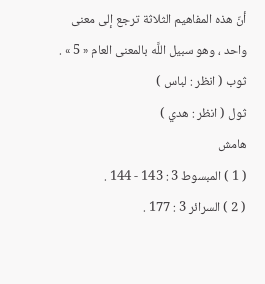أنّ هذه المفاهيم الثلاثة ترجع إلى معنى واحد ، وهو سبيل اللَّه بالمعنى العام « 5 » .
ثوب ( انظر : لباس )
ثول ( انظر : هدي )
هامش
( 1 ) المبسوط 3 : 143 - 144 .
( 2 ) السرائر 3 : 177 .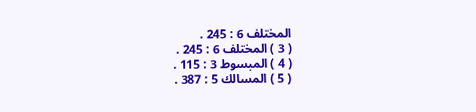المختلف 6 : 245 .
( 3 ) المختلف 6 : 245 .
( 4 ) المبسوط 3 : 115 .
( 5 ) المسالك 5 : 387 .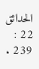الحدائق 22 : 239 .